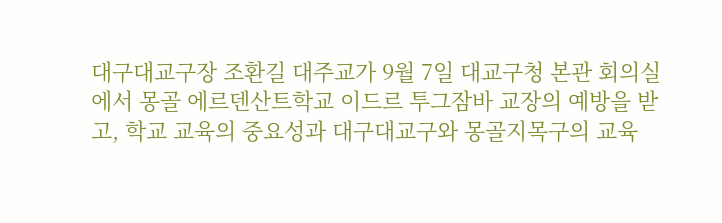대구대교구장 조환길 대주교가 9월 7일 대교구청 본관 회의실에서 몽골 에르덴산트학교 이드르 투그잠바 교장의 예방을 받고, 학교 교육의 중요성과 대구대교구와 몽골지목구의 교육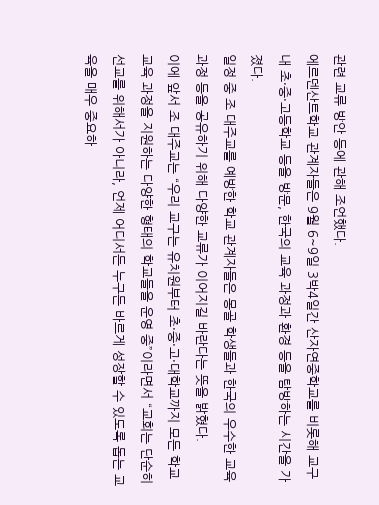관련 교류 방안 등에 관해 조언했다.
에르덴산트학교 관계자들은 9월 6~9일 3박4일간 산자연중학교를 비롯해 교구 내 초·중·고등학교 등을 방문, 한국의 교육 과정과 환경 등을 탐방하는 시간을 가졌다.
일정 중 조 대주교를 예방한 학교 관계자들은 몽골 학생들과 한국의 우수한 교육 과정 등을 공유하기 위해 다양한 교류가 이어지길 바란다는 뜻을 밝혔다.
이에 앞서 조 대주교는 “우리 교구는 유치원부터 초·중·고·대학교까지 모든 학교 교육 과정을 지원하는 다양한 형태의 학교들을 운영 중”이라면서 “교회는 단순히 선교를 위해서가 아니라, 언제 어디서든 누구든 바르게 성장할 수 있도록 돕는 교육을 매우 중요하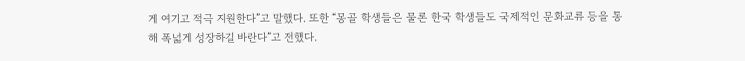게 여기고 적극 지원한다”고 말했다. 또한 “몽골 학생들은 물론 한국 학생들도 국제적인 문화교류 등을 통해 폭넓게 성장하길 바란다”고 전했다.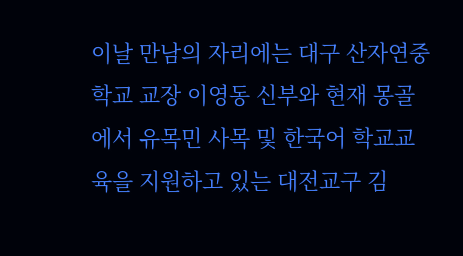이날 만남의 자리에는 대구 산자연중학교 교장 이영동 신부와 현재 몽골에서 유목민 사목 및 한국어 학교교육을 지원하고 있는 대전교구 김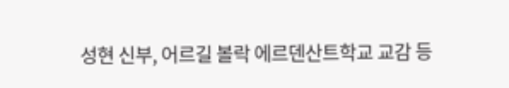성현 신부, 어르길 볼락 에르덴산트학교 교감 등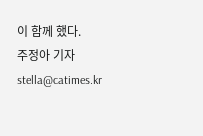이 함께 했다.
주정아 기자 stella@catimes.kr